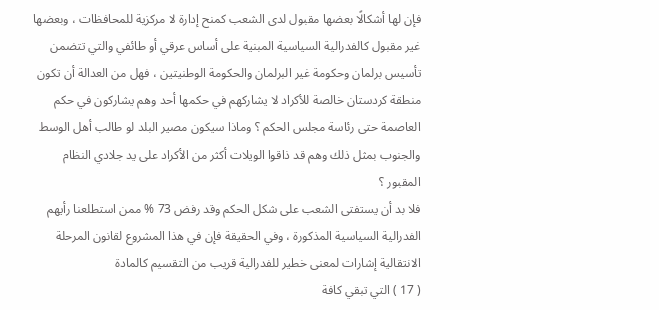فإن لها أشكالًا بعضها مقبول لدى الشعب كمنح إدارة لا مركزية للمحافظات ، وبعضها غير مقبول كالفدرالية السياسية المبنية على أساس عرقي أو طائفي والتي تتضمن تأسيس برلمان وحكومة غير البرلمان والحكومة الوطنيتين ، فهل من العدالة أن تكون منطقة كردستان خالصة للأكراد لا يشاركهم في حكمها أحد وهم يشاركون في حكم العاصمة حتى رئاسة مجلس الحكم ؟ وماذا سيكون مصير البلد لو طالب أهل الوسط والجنوب بمثل ذلك وهم قد ذاقوا الويلات أكثر من الأكراد على يد جلادي النظام المقبور ؟
فلا بد أن يستفتى الشعب على شكل الحكم وقد رفض 73 % ممن استطلعنا رأيهم الفدرالية السياسية المذكورة ، وفي الحقيقة فإن في هذا المشروع لقانون المرحلة الانتقالية إشارات لمعنى خطير للفدرالية قريب من التقسيم كالمادة
( 17 ) التي تبقي كافة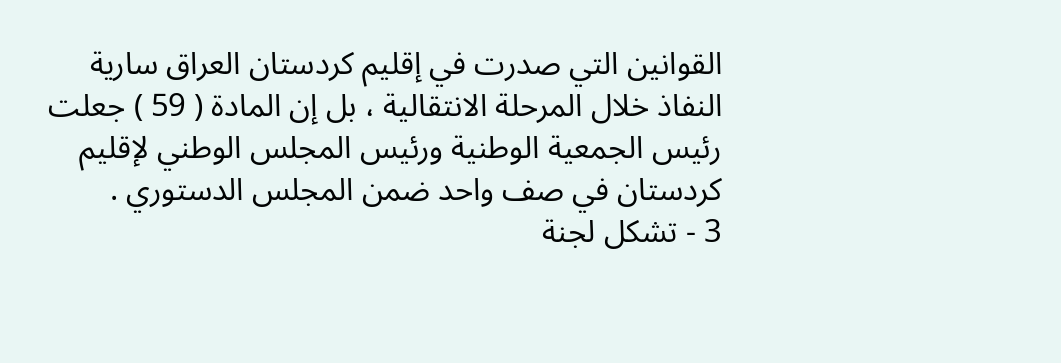القوانين التي صدرت في إقليم كردستان العراق سارية النفاذ خلال المرحلة الانتقالية ، بل إن المادة ( 59 ) جعلت رئيس الجمعية الوطنية ورئيس المجلس الوطني لإقليم كردستان في صف واحد ضمن المجلس الدستوري .
3 - تشكل لجنة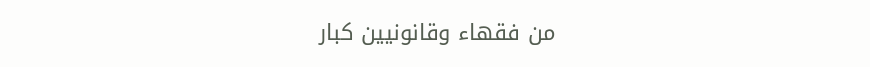من فقهاء وقانونيين كبار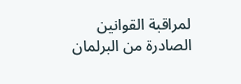لمراقبة القوانين الصادرة من البرلمان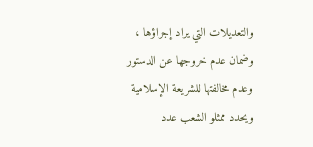والتعديلات التي يراد إجراؤها ، وضمان عدم خروجها عن الدستور وعدم مخالفتها للشريعة الإسلامية ويحدد ممثلو الشعب عدد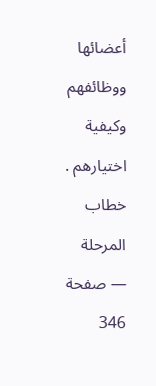أعضائها ووظائفهم وكيفية اختيارهم .
خطاب المرحلة — صفحة 346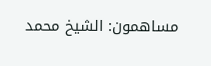مساهمون: الشيخ محمد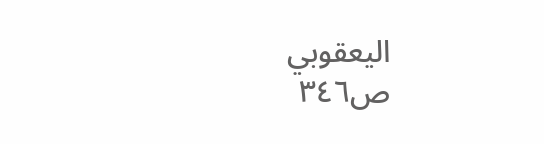اليعقوبي
ص٣٤٦